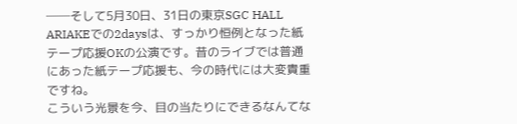──そして5月30日、31日の東京SGC HALL ARIAKEでの2daysは、すっかり恒例となった紙テープ応援OKの公演です。昔のライブでは普通にあった紙テープ応援も、今の時代には大変貴重ですね。
こういう光景を今、目の当たりにできるなんてな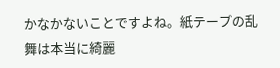かなかないことですよね。紙テープの乱舞は本当に綺麗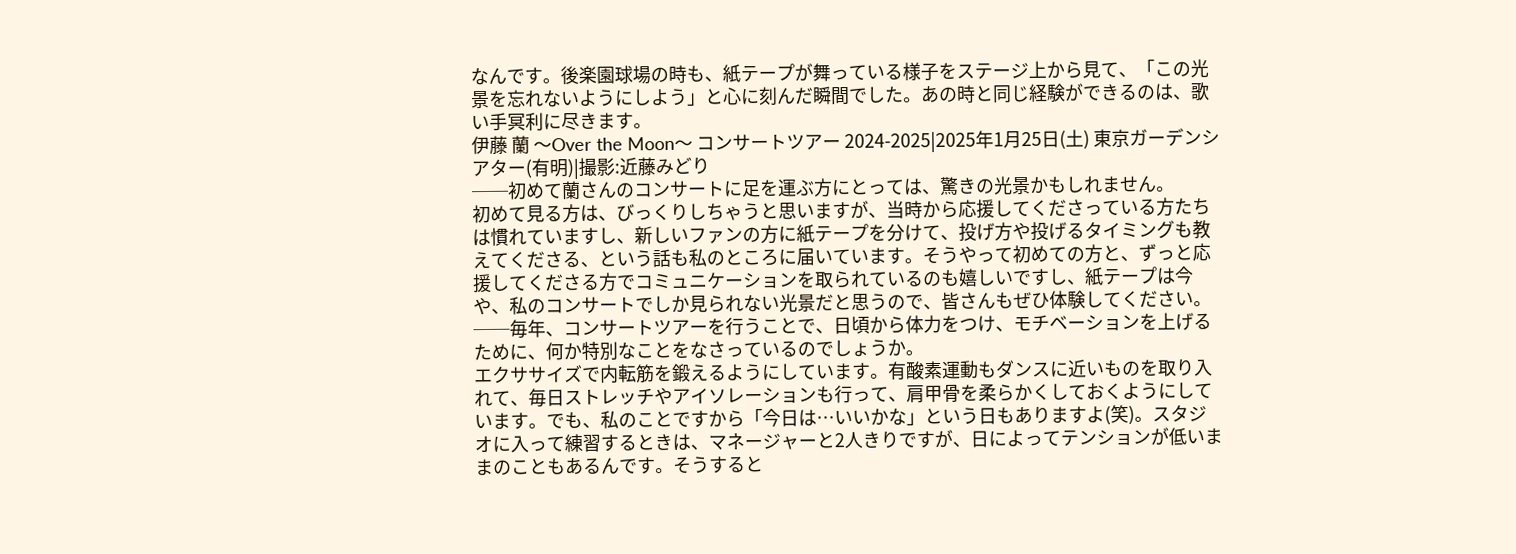なんです。後楽園球場の時も、紙テープが舞っている様子をステージ上から見て、「この光景を忘れないようにしよう」と心に刻んだ瞬間でした。あの時と同じ経験ができるのは、歌い手冥利に尽きます。
伊藤 蘭 〜Over the Moon〜 コンサートツアー 2024-2025|2025年1月25日(土) 東京ガーデンシアター(有明)|撮影:近藤みどり
──初めて蘭さんのコンサートに足を運ぶ方にとっては、驚きの光景かもしれません。
初めて見る方は、びっくりしちゃうと思いますが、当時から応援してくださっている方たちは慣れていますし、新しいファンの方に紙テープを分けて、投げ方や投げるタイミングも教えてくださる、という話も私のところに届いています。そうやって初めての方と、ずっと応援してくださる方でコミュニケーションを取られているのも嬉しいですし、紙テープは今や、私のコンサートでしか見られない光景だと思うので、皆さんもぜひ体験してください。
──毎年、コンサートツアーを行うことで、日頃から体力をつけ、モチベーションを上げるために、何か特別なことをなさっているのでしょうか。
エクササイズで内転筋を鍛えるようにしています。有酸素運動もダンスに近いものを取り入れて、毎日ストレッチやアイソレーションも行って、肩甲骨を柔らかくしておくようにしています。でも、私のことですから「今日は…いいかな」という日もありますよ(笑)。スタジオに入って練習するときは、マネージャーと2人きりですが、日によってテンションが低いままのこともあるんです。そうすると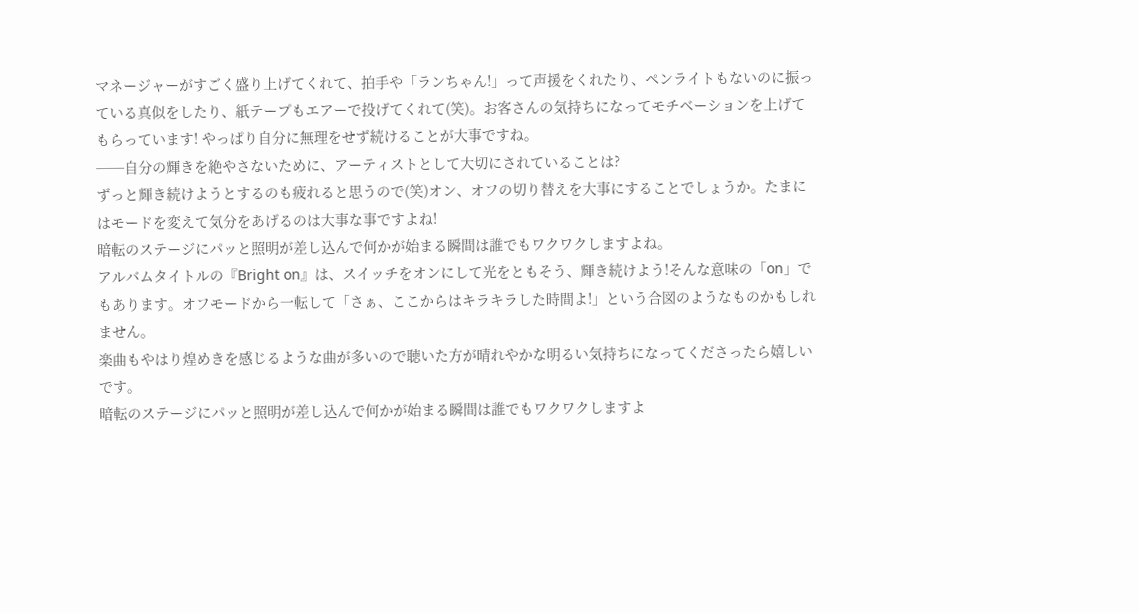マネージャーがすごく盛り上げてくれて、拍手や「ランちゃん!」って声援をくれたり、ペンライトもないのに振っている真似をしたり、紙テープもエアーで投げてくれて(笑)。お客さんの気持ちになってモチベーションを上げてもらっています! やっぱり自分に無理をせず続けることが大事ですね。
──自分の輝きを絶やさないために、アーティストとして大切にされていることは?
ずっと輝き続けようとするのも疲れると思うので(笑)オン、オフの切り替えを大事にすることでしょうか。たまにはモードを変えて気分をあげるのは大事な事ですよね!
暗転のステージにパッと照明が差し込んで何かが始まる瞬間は誰でもワクワクしますよね。
アルバムタイトルの『Bright on』は、スイッチをオンにして光をともそう、輝き続けよう!そんな意味の「on」でもあります。オフモードから一転して「さぁ、ここからはキラキラした時間よ!」という合図のようなものかもしれません。
楽曲もやはり煌めきを感じるような曲が多いので聴いた方が晴れやかな明るい気持ちになってくださったら嬉しいです。
暗転のステージにパッと照明が差し込んで何かが始まる瞬間は誰でもワクワクしますよ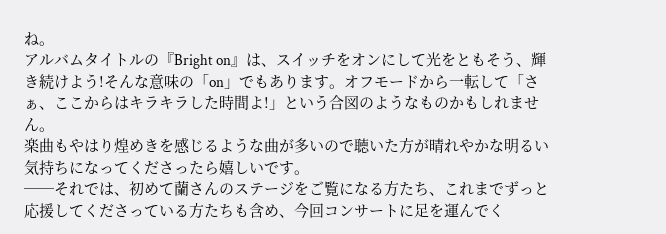ね。
アルバムタイトルの『Bright on』は、スイッチをオンにして光をともそう、輝き続けよう!そんな意味の「on」でもあります。オフモードから一転して「さぁ、ここからはキラキラした時間よ!」という合図のようなものかもしれません。
楽曲もやはり煌めきを感じるような曲が多いので聴いた方が晴れやかな明るい気持ちになってくださったら嬉しいです。
──それでは、初めて蘭さんのステージをご覧になる方たち、これまでずっと応援してくださっている方たちも含め、今回コンサートに足を運んでく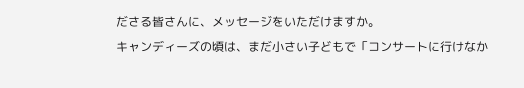ださる皆さんに、メッセージをいただけますか。
キャンディーズの頃は、まだ小さい子どもで「コンサートに行けなか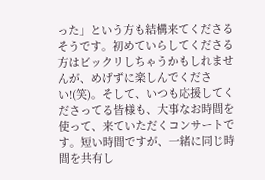った」という方も結構来てくださるそうです。初めていらしてくださる方はビックリしちゃうかもしれませんが、めげずに楽しんでください!(笑)。そして、いつも応援してくださってる皆様も、大事なお時間を使って、来ていただくコンサートです。短い時間ですが、一緒に同じ時間を共有し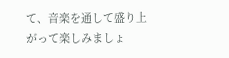て、音楽を通して盛り上がって楽しみましょ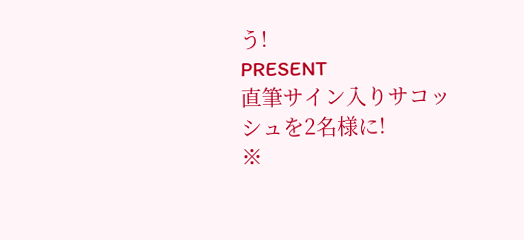う!
PRESENT
直筆サイン入りサコッシュを2名様に!
※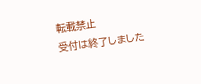転載禁止
受付は終了しました